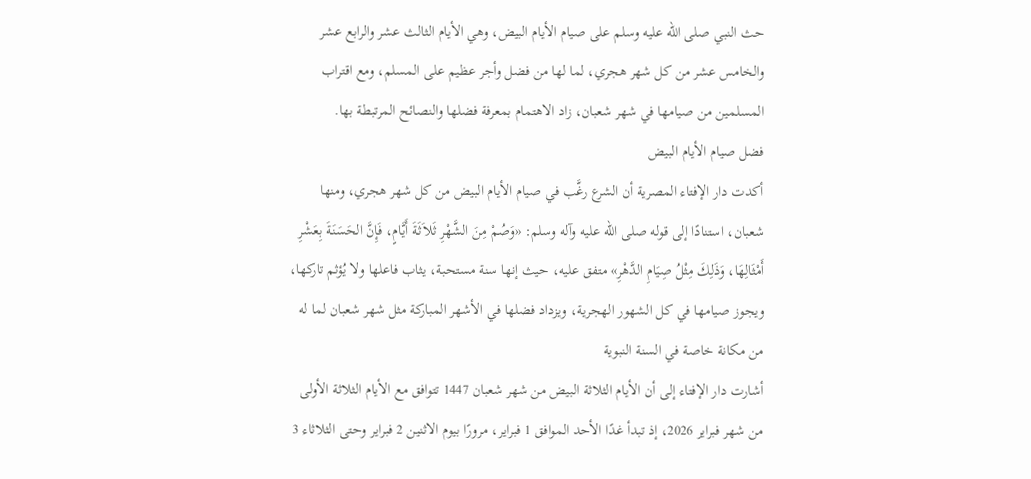حث النبي صلى الله عليه وسلم على صيام الأيام البيض، وهي الأيام الثالث عشر والرابع عشر والخامس عشر من كل شهر هجري، لما لها من فضل وأجر عظيم على المسلم، ومع اقتراب المسلمين من صيامها في شهر شعبان، زاد الاهتمام بمعرفة فضلها والنصائح المرتبطة بها.
فضل صيام الأيام البيض
أكدت دار الإفتاء المصرية أن الشرع رغَّب في صيام الأيام البيض من كل شهر هجري، ومنها شعبان، استنادًا إلى قوله صلى الله عليه وآله وسلم: «وَصُمْ مِنَ الشَّهْرِ ثَلاَثَةَ أَيَّامٍ، فَإِنَّ الحَسَنَةَ بِعَشْرِ أَمْثَالِهَا، وَذَلِكَ مِثْلُ صِيَامِ الدَّهْرِ» متفق عليه، حيث إنها سنة مستحبة، يثاب فاعلها ولا يُؤثم تاركها، ويجوز صيامها في كل الشهور الهجرية، ويزداد فضلها في الأشهر المباركة مثل شهر شعبان لما له من مكانة خاصة في السنة النبوية
أشارت دار الإفتاء إلى أن الأيام الثلاثة البيض من شهر شعبان 1447 تتوافق مع الأيام الثلاثة الأولى من شهر فبراير 2026، إذ تبدأ غدًا الأحد الموافق 1 فبراير، مرورًا بيوم الاثنين 2 فبراير وحتى الثلاثاء 3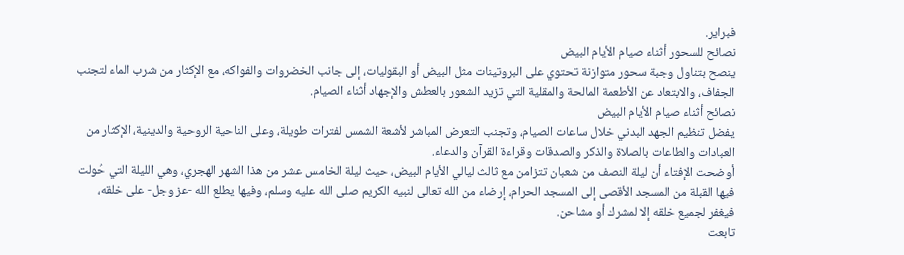فبراير.
نصائح للسحور أثناء صيام الأيام البيض
ينصح بتناول وجبة سحور متوازنة تحتوي على البروتينات مثل البيض أو البقوليات، إلى جانب الخضروات والفواكه، مع الإكثار من شرب الماء لتجنب الجفاف، والابتعاد عن الأطعمة المالحة والمقلية التي تزيد الشعور بالعطش والإجهاد أثناء الصيام.
نصائح أثناء صيام الأيام البيض
يفضل تنظيم الجهد البدني خلال ساعات الصيام، وتجنب التعرض المباشر لأشعة الشمس لفترات طويلة، وعلى الناحية الروحية والدينية، الإكثار من العبادات والطاعات بالصلاة والذكر والصدقات وقراءة القرآن والدعاء.
أوضحت الإفتاء أن ليلة النصف من شعبان تتزامن مع ثالث ليالي الأيام البيض، حيث ليلة الخامس عشر من هذا الشهر الهجري، وهي الليلة التي حُولت فيها القبلة من المسجد الأقصى إلى المسجد الحرام، إرضاء من الله تعالى لنبيه الكريم صلى الله عليه وسلم، وفيها يطلع الله -عز وجل- على خلقه، فيغفر لجميع خلقه إلا لمشرك أو مشاحن.
تابعت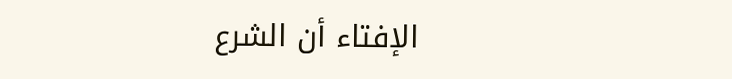الإفتاء أن الشرع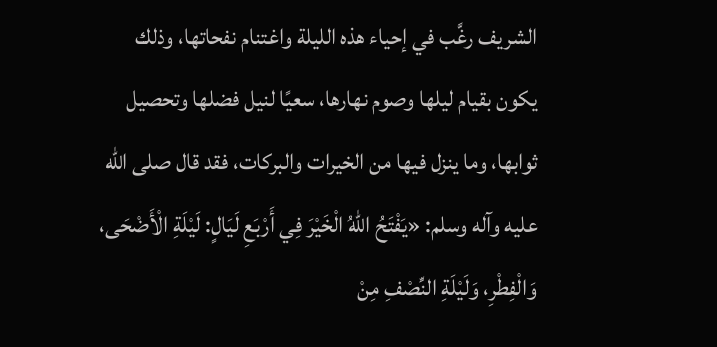الشريف رغَّب في إحياء هذه الليلة واغتنام نفحاتها، وذلك يكون بقيام ليلها وصوم نهارها، سعيًا لنيل فضلها وتحصيل ثوابها، وما ينزل فيها من الخيرات والبركات، فقد قال صلى الله عليه وآله وسلم: «يَفْتَحُ اللهُ الْخَيْرَ فِي أَرْبَعِ لَيَالٍ: لَيْلَةِ الْأَضْحَى، وَالْفِطْرِ، وَلَيْلَةِ النِّصْفِ مِنْ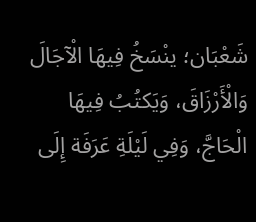شَعْبَان؛ ينْسَخُ فِيهَا الْآجَالَ وَالْأَرْزَاقَ، وَيَكتُبُ فِيهَا الْحَاجَّ، وَفِي لَيْلَةِ عَرَفَة إِلَى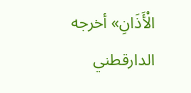الْأَذَانِ» أخرجه الدارقطني